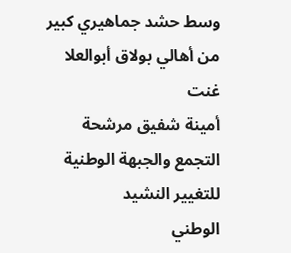وسط حشد جماهيري كبير من أهالي بولاق أبوالعلا غنت
أمينة شفيق مرشحة التجمع والجبهة الوطنية للتغيير النشيد
الوطني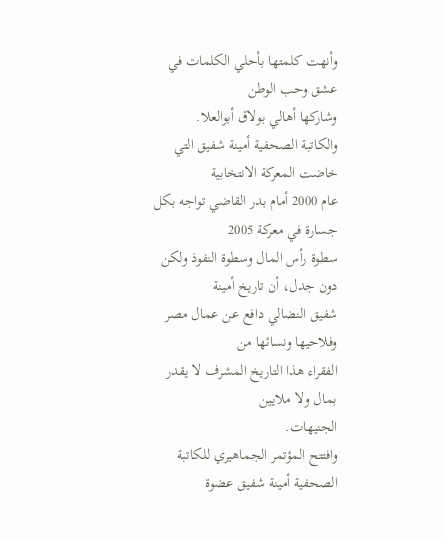وأنهت كلمتها بأحلي الكلمات في عشق وحب الوطن
وشاركها أهالي بولاق أبوالعلا.
والكاتبة الصحفية أمينة شفيق التي خاضت المعركة الانتخابية
عام 2000 أمام بدر القاضي تواجه بكل جسارة في معركة 2005
سطوة رأس المال وسطوة النفوذ ولكن دون جدل، أن تاريخ أمينة
شفيق النضالي دافع عن عمال مصر وفلاحيها ونسائها من
الفقراء هذا التاريخ المشرف لا يقدر بمال ولا ملايين
الجنيهات.
وافتتح المؤتمر الجماهيري للكاتبة الصحفية أمينة شفيق عضوة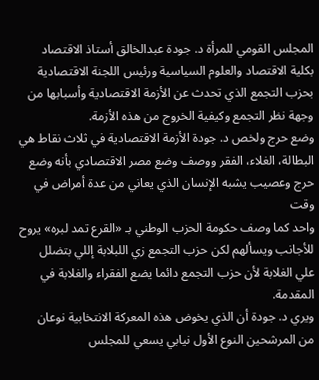المجلس القومي للمرأة د. جودة عبدالخالق أستاذ الاقتصاد
بكلية الاقتصاد والعلوم السياسية ورئيس اللجنة الاقتصادية
بحزب التجمع الذي تحدث عن الأزمة الاقتصادية وأسبابها من
وجهة نظر التجمع وكيفية الخروج من هذه الأزمة.
وضع حرج ولخص د. جودة الأزمة الاقتصادية في ثلاث نقاط هي
البطالة، الغلاء، الفقر ووصف وضع مصر الاقتصادي بأنه وضع
حرج وعصيب يشبه الإنسان الذي يعاني من عدة أمراض في وقت
واحد كما وصف حكومة الحزب الوطني بـ «القرع تمد لبره» يروح
للأجانب ويسألهم لكن حزب التجمع زي اللبلابة إللي بتضلل
علي الغلابة لأن حزب التجمع دائما يضع الفقراء والغلابة في
المقدمة.
ويري د. جودة أن الذي يخوض هذه المعركة الانتخابية نوعان
من المرشحين النوع الأول نيابي يسعي للمجلس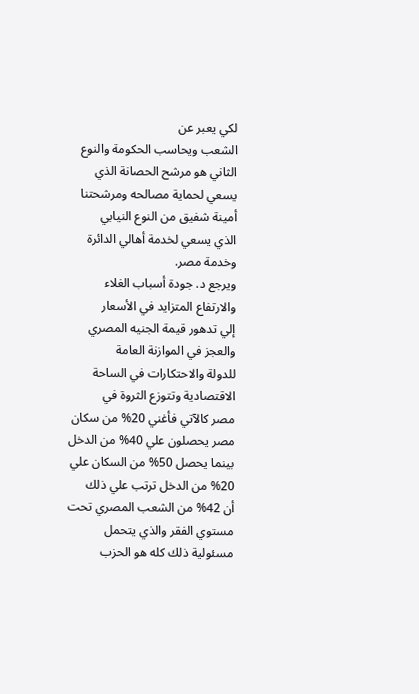لكي يعبر عن
الشعب ويحاسب الحكومة والنوع الثاني هو مرشح الحصانة الذي
يسعي لحماية مصالحه ومرشحتنا أمينة شفيق من النوع النيابي
الذي يسعي لخدمة أهالي الدائرة وخدمة مصر.
ويرجع د. جودة أسباب الغلاء والارتفاع المتزايد في الأسعار
إلي تدهور قيمة الجنيه المصري والعجز في الموازنة العامة
للدولة والاحتكارات في الساحة الاقتصادية وتتوزع الثروة في
مصر كالآتي فأغني 20% من سكان مصر يحصلون علي 40% من الدخل
بينما يحصل 50% من السكان علي 20% من الدخل ترتب علي ذلك
أن 42% من الشعب المصري تحت مستوي الفقر والذي يتحمل
مسئولية ذلك كله هو الحزب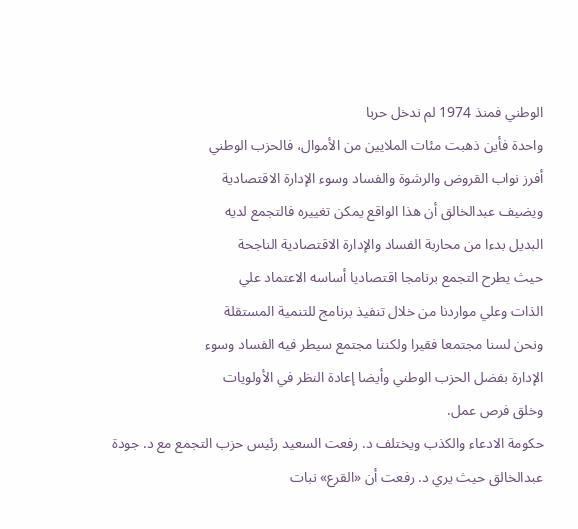الوطني فمنذ 1974 لم ندخل حربا
واحدة فأين ذهبت مئات الملايين من الأموال، فالحزب الوطني
أفرز نواب القروض والرشوة والفساد وسوء الإدارة الاقتصادية
ويضيف عبدالخالق أن هذا الواقع يمكن تغييره فالتجمع لديه
البديل بدءا من محاربة الفساد والإدارة الاقتصادية الناجحة
حيث يطرح التجمع برنامجا اقتصاديا أساسه الاعتماد علي
الذات وعلي مواردنا من خلال تنفيذ برنامج للتنمية المستقلة
ونحن لسنا مجتمعا فقيرا ولكننا مجتمع سيطر فيه الفساد وسوء
الإدارة بفضل الحزب الوطني وأيضا إعادة النظر في الأولويات
وخلق فرص عمل.
حكومة الادعاء والكذب ويختلف د. رفعت السعيد رئيس حزب التجمع مع د. جودة
عبدالخالق حيث يري د. رفعت أن «القرع» نبات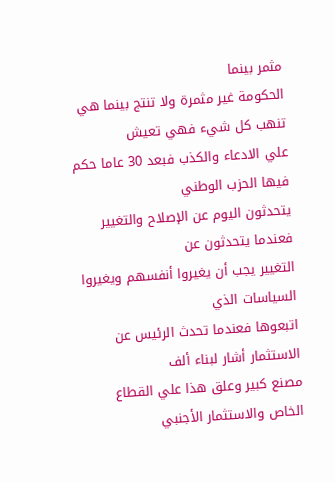مثمر بينما
الحكومة غير مثمرة ولا تنتج بينما هي تنهب كل شيء فهي تعيش
علي الادعاء والكذب فبعد 30 عاما حكم فيها الحزب الوطني
يتحدثون اليوم عن الإصلاح والتغيير فعندما يتحدثون عن
التغيير يجب أن يغيروا أنفسهم ويغيروا السياسات الذي
اتبعوها فعندما تحدث الرئيس عن الاستثمار أشار لبناء ألف
مصنع كبير وعلق هذا علي القطاع الخاص والاستثمار الأجنبي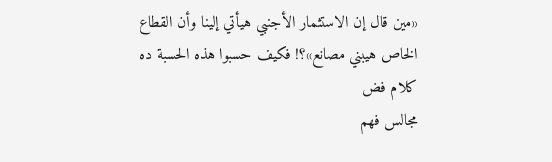«مين قال إن الاستثمار الأجنبي هيأتي إلينا وأن القطاع
الخاص هيبني مصانع»؟! فكيف حسبوا هذه الحسبة ده كلام فض
مجالس فهم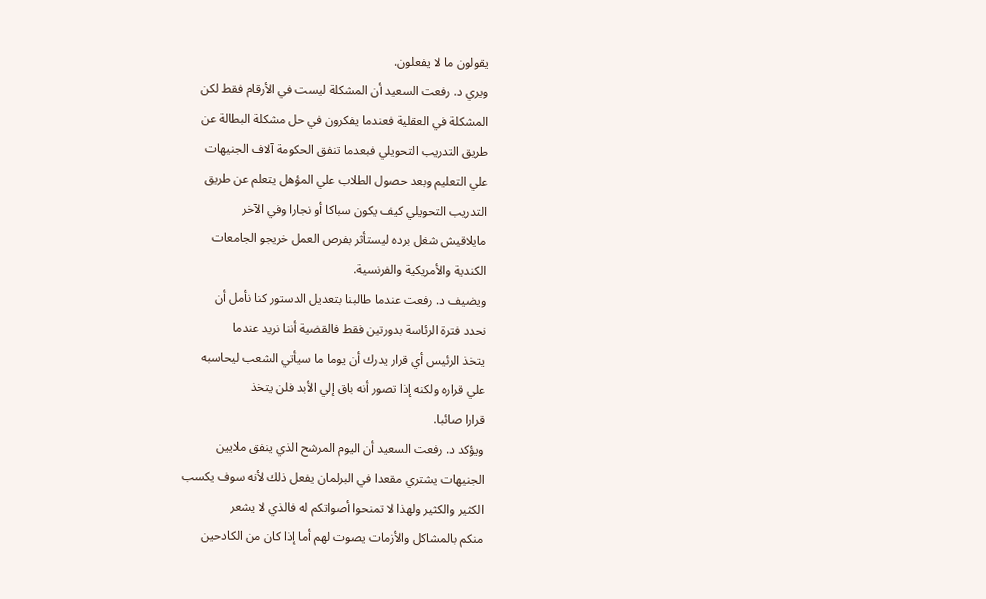يقولون ما لا يفعلون.
ويري د. رفعت السعيد أن المشكلة ليست في الأرقام فقط لكن
المشكلة في العقلية فعندما يفكرون في حل مشكلة البطالة عن
طريق التدريب التحويلي فبعدما تنفق الحكومة آلاف الجنيهات
علي التعليم وبعد حصول الطلاب علي المؤهل يتعلم عن طريق
التدريب التحويلي كيف يكون سباكا أو نجارا وفي الآخر
مايلاقيش شغل برده ليستأثر بفرص العمل خريجو الجامعات
الكندية والأمريكية والفرنسية.
ويضيف د. رفعت عندما طالبنا بتعديل الدستور كنا نأمل أن
نحدد فترة الرئاسة بدورتين فقط فالقضية أننا نريد عندما
يتخذ الرئيس أي قرار يدرك أن يوما ما سيأتي الشعب ليحاسبه
علي قراره ولكنه إذا تصور أنه باق إلي الأبد فلن يتخذ
قرارا صائبا.
ويؤكد د. رفعت السعيد أن اليوم المرشح الذي ينفق ملايين
الجنيهات يشتري مقعدا في البرلمان يفعل ذلك لأنه سوف يكسب
الكثير والكثير ولهذا لا تمنحوا أصواتكم له فالذي لا يشعر
منكم بالمشاكل والأزمات يصوت لهم أما إذا كان من الكادحين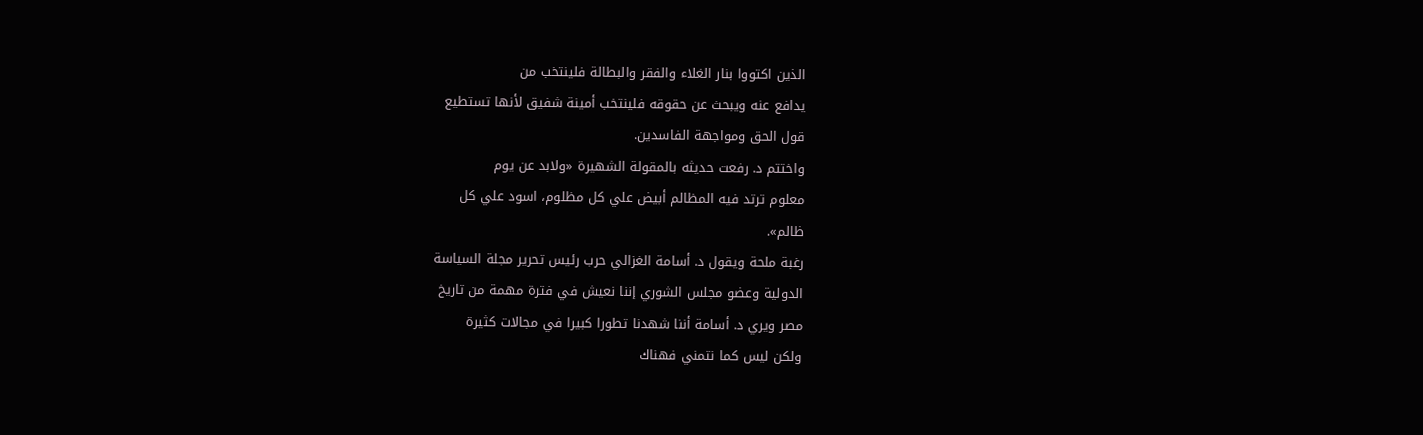الذين اكتووا بنار الغلاء والفقر والبطالة فلينتخب من
يدافع عنه ويبحث عن حقوقه فلينتخب أمينة شفيق لأنها تستطيع
قول الحق ومواجهة الفاسدين.
واختتم د. رفعت حديثه بالمقولة الشهيرة «ولابد عن يوم
معلوم ترتد فيه المظالم أبيض علي كل مظلوم، اسود علي كل
ظالم».
رغبة ملحة ويقول د. أسامة الغزالي حرب رئيس تحرير مجلة السياسة
الدولية وعضو مجلس الشوري إننا نعيش في فترة مهمة من تاريخ
مصر ويري د. أسامة أننا شهدنا تطورا كبيرا في مجالات كثيرة
ولكن ليس كما نتمني فهناك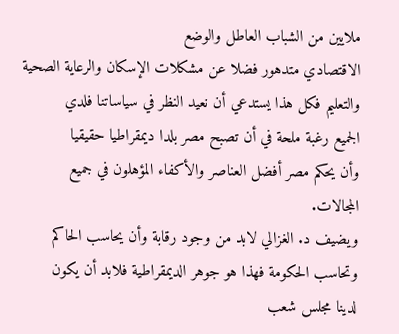ملايين من الشباب العاطل والوضع
الاقتصادي متدهور فضلا عن مشكلات الإسكان والرعاية الصحية
والتعليم فكل هذا يستدعي أن نعيد النظر في سياساتنا فلدي
الجميع رغبة ملحة في أن تصبح مصر بلدا ديمقراطيا حقيقيا
وأن يحكم مصر أفضل العناصر والأكفاء المؤهلون في جميع
المجالات.
ويضيف د. الغزالي لابد من وجود رقابة وأن يحاسب الحاكم
وتحاسب الحكومة فهذا هو جوهر الديمقراطية فلابد أن يكون
لدينا مجلس شعب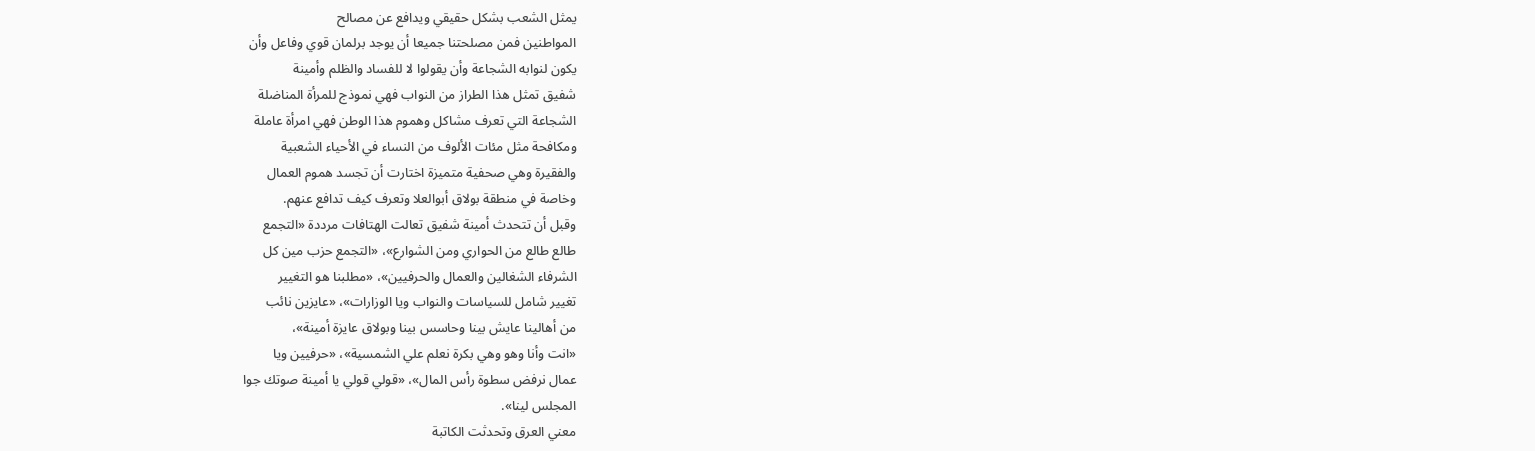يمثل الشعب بشكل حقيقي ويدافع عن مصالح
المواطنين فمن مصلحتنا جميعا أن يوجد برلمان قوي وفاعل وأن
يكون لنوابه الشجاعة وأن يقولوا لا للفساد والظلم وأمينة
شفيق تمثل هذا الطراز من النواب فهي نموذج للمرأة المناضلة
الشجاعة التي تعرف مشاكل وهموم هذا الوطن فهي امرأة عاملة
ومكافحة مثل مئات الألوف من النساء في الأحياء الشعبية
والفقيرة وهي صحفية متميزة اختارت أن تجسد هموم العمال
وخاصة في منطقة بولاق أبوالعلا وتعرف كيف تدافع عنهم.
وقبل أن تتحدث أمينة شفيق تعالت الهتافات مرددة «التجمع
طالع طالع من الحواري ومن الشوارع»، «التجمع حزب مين كل
الشرفاء الشغالين والعمال والحرفيين»، «مطلبنا هو التغيير
تغيير شامل للسياسات والنواب ويا الوزارات»، «عايزين نائب
من أهالينا عايش بينا وحاسس بينا وبولاق عايزة أمينة»،
«انت وأنا وهو وهي بكرة نعلم علي الشمسية»، «حرفيين ويا
عمال نرفض سطوة رأس المال»، «قولي قولي يا أمينة صوتك جوا
المجلس لينا».
معني العرق وتحدثت الكاتبة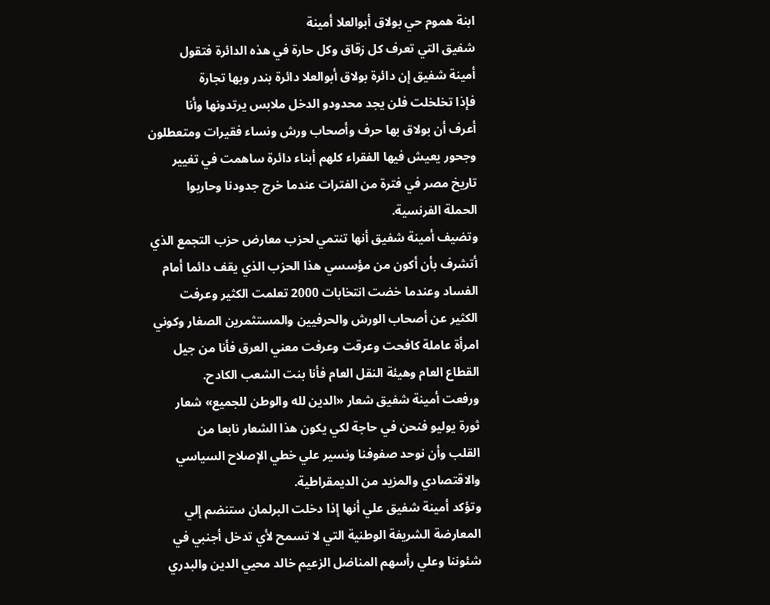ابنة هموم حي بولاق أبوالعلا أمينة
شفيق التي تعرف كل زقاق وكل حارة في هذه الدائرة فتقول
أمينة شفيق إن دائرة بولاق أبوالعلا دائرة بندر وبها تجارة
فإذا تخلخلت فلن يجد محدودو الدخل ملابس يرتدونها وأنا
أعرف أن بولاق بها حرف وأصحاب ورش ونساء فقيرات ومتعطلون
وجحور يعيش فيها الفقراء كلهم أبناء دائرة ساهمت في تغيير
تاريخ مصر في فترة من الفترات عندما خرج جدودنا وحاربوا
الحملة الفرنسية.
وتضيف أمينة شفيق أنها تنتمي لحزب معارض حزب التجمع الذي
أتشرف بأن أكون من مؤسسي هذا الحزب الذي يقف دائما أمام
الفساد وعندما خضت انتخابات 2000 تعلمت الكثير وعرفت
الكثير عن أصحاب الورش والحرفيين والمستثمرين الصغار وكوني
امرأة عاملة كافحت وعرقت وعرفت معني العرق فأنا من جيل
القطاع العام وهيئة النقل العام فأنا بنت الشعب الكادح.
ورفعت أمينة شفيق شعار «الدين لله والوطن للجميع» شعار
ثورة يوليو فنحن في حاجة لكي يكون هذا الشعار نابعا من
القلب وأن نوحد صفوفنا ونسير علي خطي الإصلاح السياسي
والاقتصادي والمزيد من الديمقراطية.
وتؤكد أمينة شفيق علي أنها إذا دخلت البرلمان ستنضم إلي
المعارضة الشريفة الوطنية التي لا تسمح لأي تدخل أجنبي في
شئوننا وعلي رأسهم المناضل الزعيم خالد محيي الدين والبدري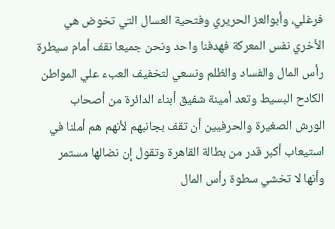فرغلي، وأبوالعز الحريري وفتحية العسال التي تخوض هي
الأخري نفس المعركة فهدفنا واحد ونحن جميعا نقف أمام سيطرة
رأس المال والفساد والظلم ونسعي لتخفيف العبء علي المواطن
الكادح البسيط وتعد أمينة شفيق أبناء الدائرة من أصحاب
الورش الصغيرة والحرفيين أن تقف بجانبهم لأنهم هم أملنا في
استيعاب أكبر قدر من بطالة القاهرة وتقول إن نضالها مستمر
وأنها لا تخشي سطوة رأس المال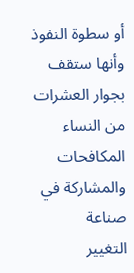أو سطوة النفوذ وأنها ستقف
بجوار العشرات من النساء المكافحات والمشاركة في صناعة
التغيير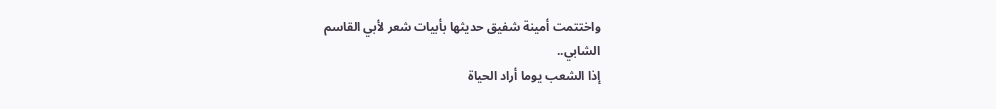واختتمت أمينة شفيق حديثها بأبيات شعر لأبي القاسم
الشابي..
إذا الشعب يوما أراد الحياة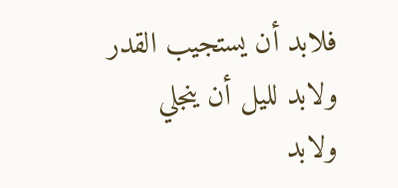فلابد أن يستجيب القدر
ولابد لليل أن ينجلي
ولابد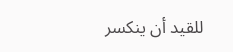للقيد أن ينكسر